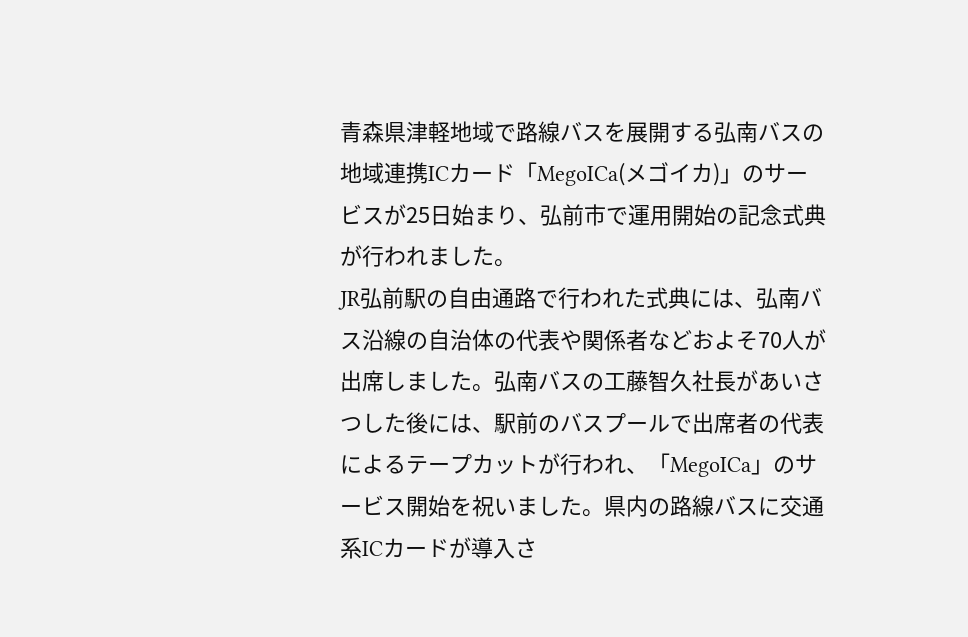青森県津軽地域で路線バスを展開する弘南バスの地域連携ICカード「MegoICa(メゴイカ)」のサービスが25日始まり、弘前市で運用開始の記念式典が行われました。
JR弘前駅の自由通路で行われた式典には、弘南バス沿線の自治体の代表や関係者などおよそ70人が出席しました。弘南バスの工藤智久社長があいさつした後には、駅前のバスプールで出席者の代表によるテープカットが行われ、「MegoICa」のサービス開始を祝いました。県内の路線バスに交通系ICカードが導入さ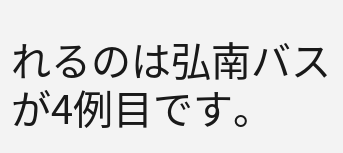れるのは弘南バスが4例目です。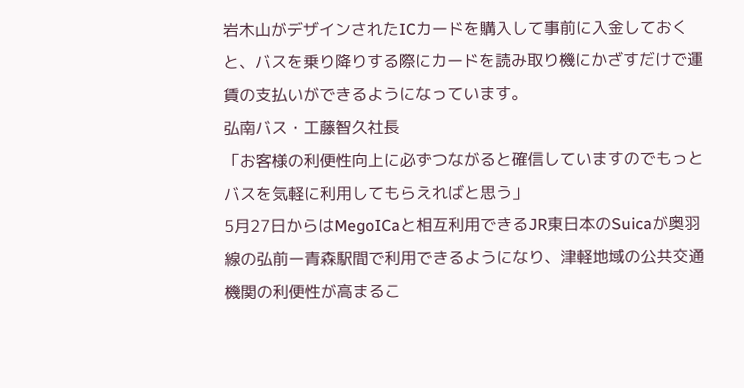岩木山がデザインされたICカードを購入して事前に入金しておくと、バスを乗り降りする際にカードを読み取り機にかざすだけで運賃の支払いができるようになっています。
弘南バス・工藤智久社長
「お客様の利便性向上に必ずつながると確信していますのでもっとバスを気軽に利用してもらえればと思う」
5月27日からはMegoICaと相互利用できるJR東日本のSuicaが奥羽線の弘前ー青森駅間で利用できるようになり、津軽地域の公共交通機関の利便性が高まるこ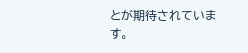とが期待されています。